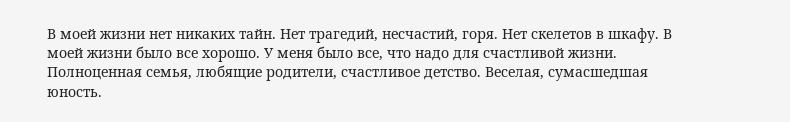В моей жизни нет никаких тайн. Нет трагедий, несчастий, горя. Нет скелетов в шкафу. В моей жизни было все хорошо. У меня было все, что надо для счастливой жизни. Полноценная семья, любящие родители, счастливое детство. Веселая, сумасшедшая юность.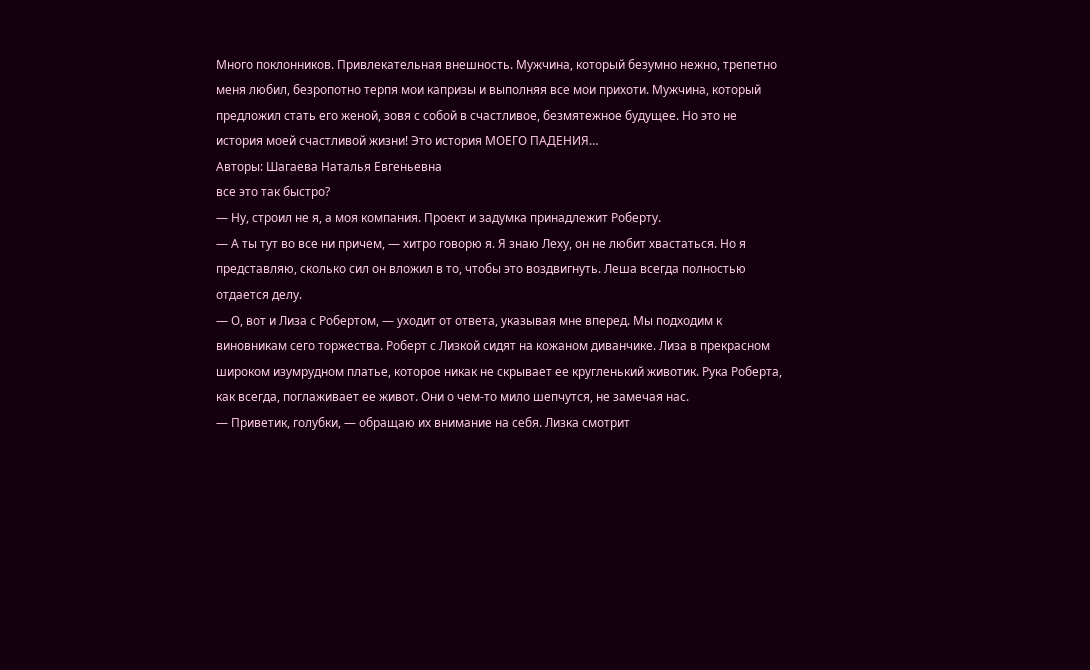Много поклонников. Привлекательная внешность. Мужчина, который безумно нежно, трепетно меня любил, безропотно терпя мои капризы и выполняя все мои прихоти. Мужчина, который предложил стать его женой, зовя с собой в счастливое, безмятежное будущее. Но это не история моей счастливой жизни! Это история МОЕГО ПАДЕНИЯ…
Авторы: Шагаева Наталья Евгеньевна
все это так быстро?
— Ну, строил не я, а моя компания. Проект и задумка принадлежит Роберту.
— А ты тут во все ни причем, — хитро говорю я. Я знаю Леху, он не любит хвастаться. Но я представляю, сколько сил он вложил в то, чтобы это воздвигнуть. Леша всегда полностью отдается делу.
— О, вот и Лиза с Робертом, — уходит от ответа, указывая мне вперед. Мы подходим к виновникам сего торжества. Роберт с Лизкой сидят на кожаном диванчике. Лиза в прекрасном широком изумрудном платье, которое никак не скрывает ее кругленький животик. Рука Роберта, как всегда, поглаживает ее живот. Они о чем-то мило шепчутся, не замечая нас.
— Приветик, голубки, — обращаю их внимание на себя. Лизка смотрит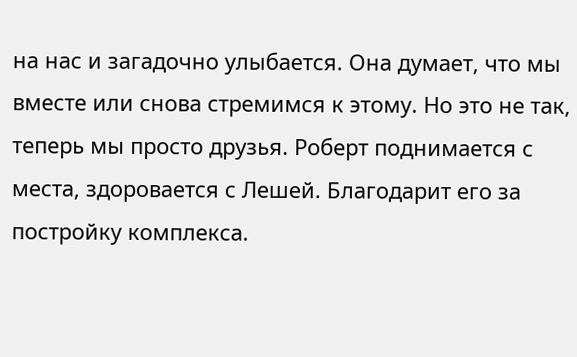на нас и загадочно улыбается. Она думает, что мы вместе или снова стремимся к этому. Но это не так, теперь мы просто друзья. Роберт поднимается с места, здоровается с Лешей. Благодарит его за постройку комплекса.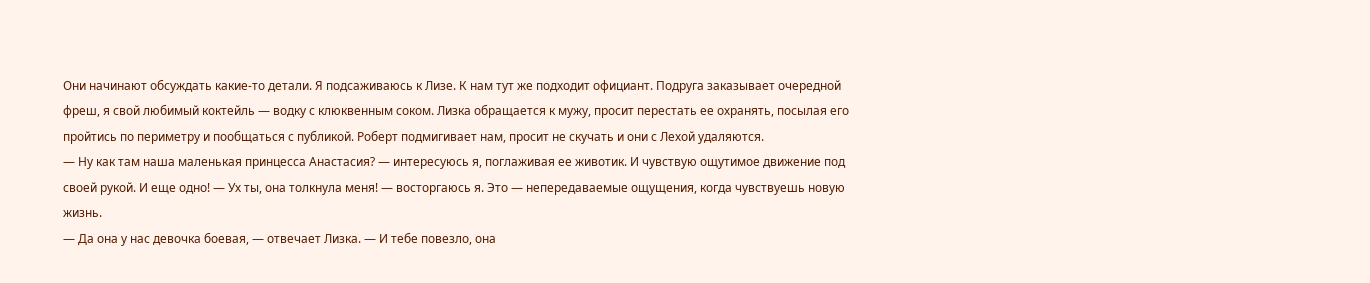Они начинают обсуждать какие-то детали. Я подсаживаюсь к Лизе. К нам тут же подходит официант. Подруга заказывает очередной фреш, я свой любимый коктейль — водку с клюквенным соком. Лизка обращается к мужу, просит перестать ее охранять, посылая его пройтись по периметру и пообщаться с публикой. Роберт подмигивает нам, просит не скучать и они с Лехой удаляются.
— Ну как там наша маленькая принцесса Анастасия? — интересуюсь я, поглаживая ее животик. И чувствую ощутимое движение под своей рукой. И еще одно! — Ух ты, она толкнула меня! — восторгаюсь я. Это — непередаваемые ощущения, когда чувствуешь новую жизнь.
— Да она у нас девочка боевая, — отвечает Лизка. — И тебе повезло, она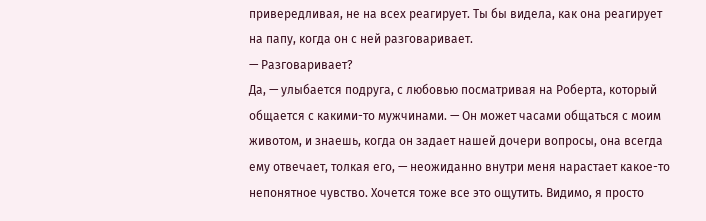привередливая, не на всех реагирует. Ты бы видела, как она реагирует на папу, когда он с ней разговаривает.
— Разговаривает?
Да, — улыбается подруга, с любовью посматривая на Роберта, который общается с какими-то мужчинами. — Он может часами общаться с моим животом, и знаешь, когда он задает нашей дочери вопросы, она всегда ему отвечает, толкая его, — неожиданно внутри меня нарастает какое-то непонятное чувство. Хочется тоже все это ощутить. Видимо, я просто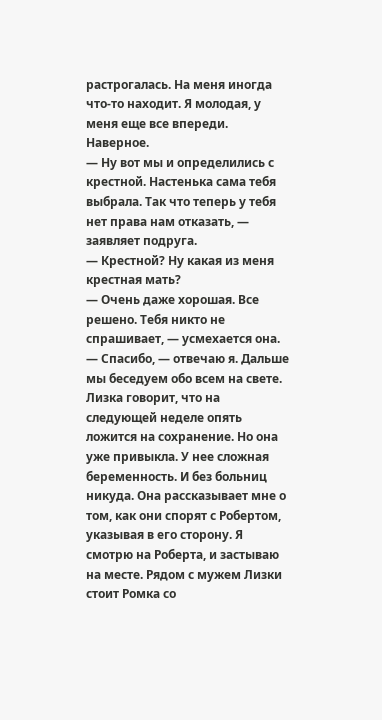растрогалась. На меня иногда что-то находит. Я молодая, у меня еще все впереди. Наверное.
— Ну вот мы и определились с крестной. Настенька сама тебя выбрала. Так что теперь у тебя нет права нам отказать, — заявляет подруга.
— Крестной? Ну какая из меня крестная мать?
— Очень даже хорошая. Все решено. Тебя никто не спрашивает, — усмехается она.
— Спасибо, — отвечаю я. Дальше мы беседуем обо всем на свете. Лизка говорит, что на следующей неделе опять ложится на сохранение. Но она уже привыкла. У нее сложная беременность. И без больниц никуда. Она рассказывает мне о том, как они спорят с Робертом, указывая в его сторону. Я смотрю на Роберта, и застываю на месте. Рядом с мужем Лизки стоит Ромка со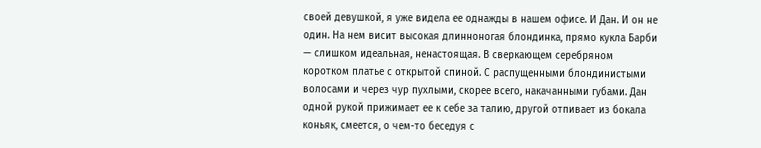своей девушкой, я уже видела ее однажды в нашем офисе. И Дан. И он не один. На нем висит высокая длинноногая блондинка, прямо кукла Барби — слишком идеальная, ненастоящая. В сверкающем серебряном коротком платье с открытой спиной. С распущенными блондинистыми волосами и через чур пухлыми, скорее всего, накачанными губами. Дан одной рукой прижимает ее к себе за талию, другой отпивает из бокала коньяк, смеется, о чем-то беседуя с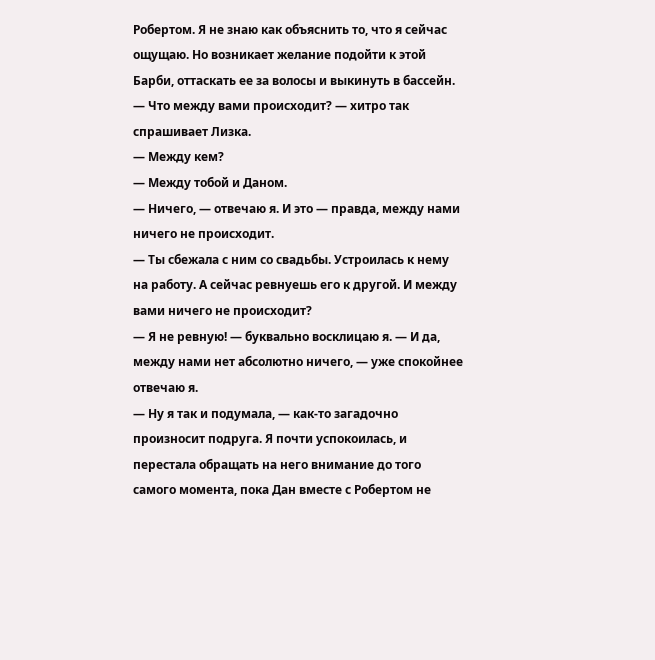Робертом. Я не знаю как объяснить то, что я сейчас ощущаю. Но возникает желание подойти к этой Барби, оттаскать ее за волосы и выкинуть в бассейн.
— Что между вами происходит? — хитро так спрашивает Лизка.
— Между кем?
— Между тобой и Даном.
— Ничего, — отвечаю я. И это — правда, между нами ничего не происходит.
— Ты сбежала с ним со свадьбы. Устроилась к нему на работу. А сейчас ревнуешь его к другой. И между вами ничего не происходит?
— Я не ревную! — буквально восклицаю я. — И да, между нами нет абсолютно ничего, — уже спокойнее отвечаю я.
— Ну я так и подумала, — как-то загадочно произносит подруга. Я почти успокоилась, и перестала обращать на него внимание до того самого момента, пока Дан вместе с Робертом не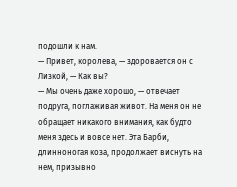подошли к нам.
— Привет, королева, — здоровается он с Лизкой, — Как вы?
— Мы очень даже хорошо, — отвечает подруга, поглаживая живот. На меня он не обращает никакого внимания, как будто меня здесь и вовсе нет. Эта Барби, длинноногая коза, продолжает виснуть на нем, призывно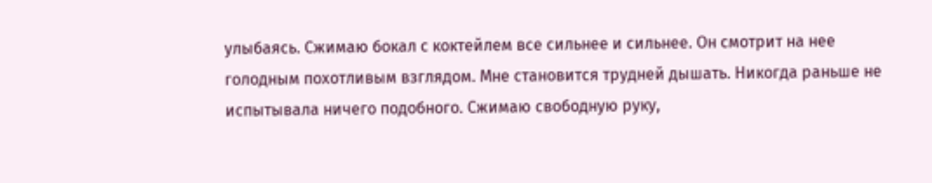улыбаясь. Сжимаю бокал с коктейлем все сильнее и сильнее. Он смотрит на нее голодным похотливым взглядом. Мне становится трудней дышать. Никогда раньше не испытывала ничего подобного. Сжимаю свободную руку,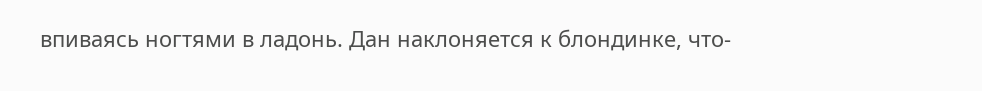впиваясь ногтями в ладонь. Дан наклоняется к блондинке, что-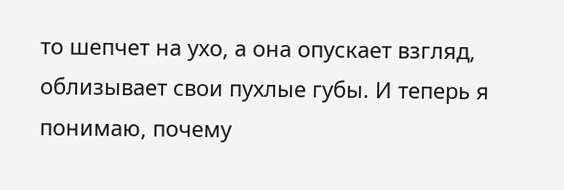то шепчет на ухо, а она опускает взгляд, облизывает свои пухлые губы. И теперь я понимаю, почему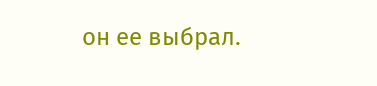он ее выбрал.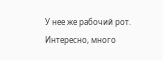У нее же рабочий рот. Интересно, много